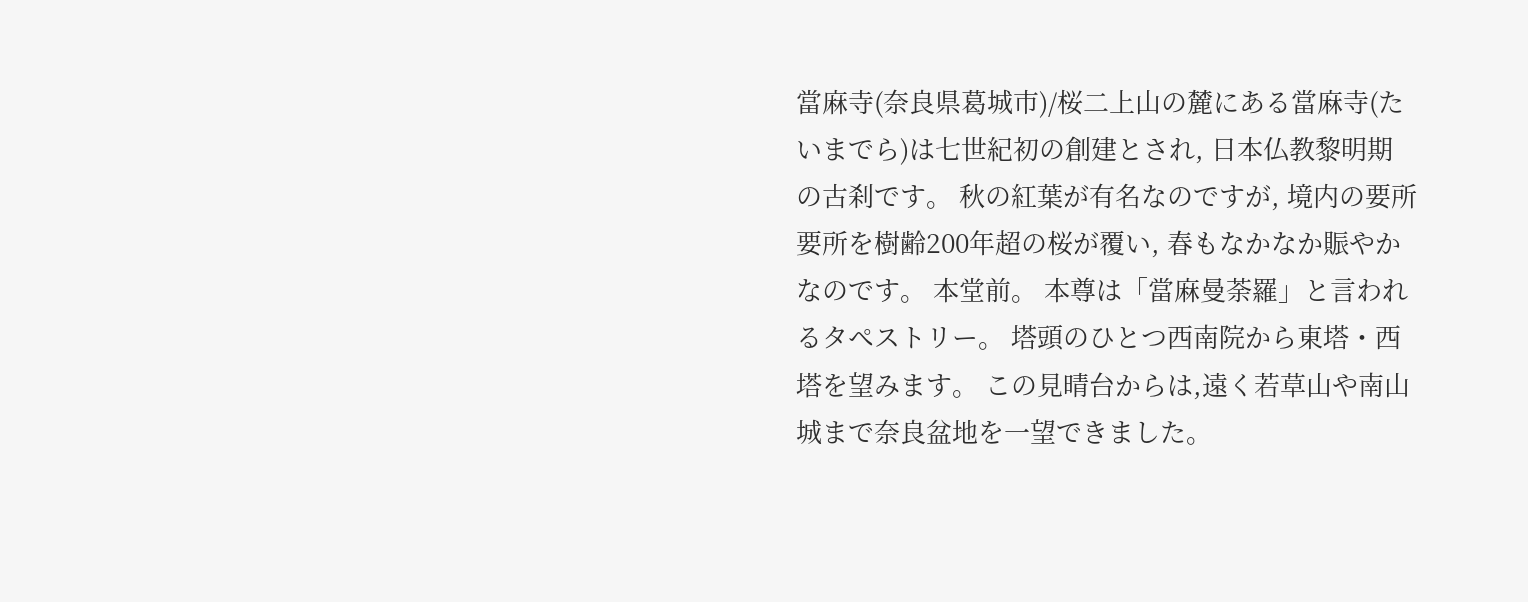當麻寺(奈良県葛城市)/桜二上山の麓にある當麻寺(たいまでら)は七世紀初の創建とされ, 日本仏教黎明期の古刹です。 秋の紅葉が有名なのですが, 境内の要所要所を樹齢200年超の桜が覆い, 春もなかなか賑やかなのです。 本堂前。 本尊は「當麻曼荼羅」と言われるタペストリー。 塔頭のひとつ西南院から東塔・西塔を望みます。 この見晴台からは,遠く若草山や南山城まで奈良盆地を一望できました。